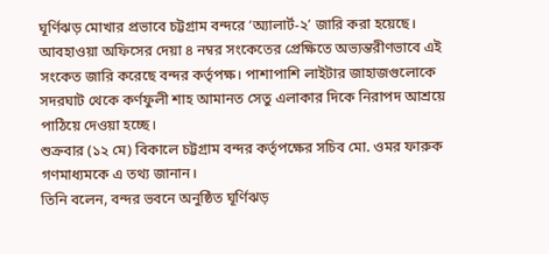ঘূর্ণিঝড় মোখার প্রভাবে চট্টগ্রাম বন্দরে ‘অ্যালার্ট-২’ জারি করা হয়েছে। আবহাওয়া অফিসের দেয়া ৪ নম্বর সংকেতের প্রেক্ষিতে অভ্যন্তরীণভাবে এই সংকেত জারি করেছে বন্দর কর্তৃপক্ষ। পাশাপাশি লাইটার জাহাজগুলোকে সদরঘাট থেকে কর্ণফুলী শাহ আমানত সেতু এলাকার দিকে নিরাপদ আশ্রয়ে পাঠিয়ে দেওয়া হচ্ছে।
শুক্রবার (১২ মে) বিকালে চট্টগ্রাম বন্দর কর্তৃপক্ষের সচিব মো. ওমর ফারুক গণমাধ্যমকে এ তথ্য জানান।
তিনি বলেন, বন্দর ভবনে অনুষ্ঠিত ঘূর্ণিঝড়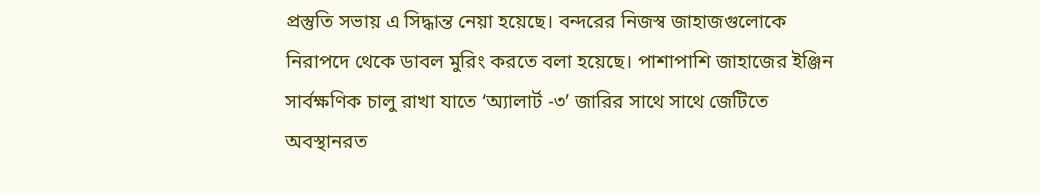প্রস্তুতি সভায় এ সিদ্ধান্ত নেয়া হয়েছে। বন্দরের নিজস্ব জাহাজগুলোকে নিরাপদে থেকে ডাবল মুরিং করতে বলা হয়েছে। পাশাপাশি জাহাজের ইঞ্জিন সার্বক্ষণিক চালু রাখা যাতে ‘অ্যালার্ট -৩’ জারির সাথে সাথে জেটিতে অবস্থানরত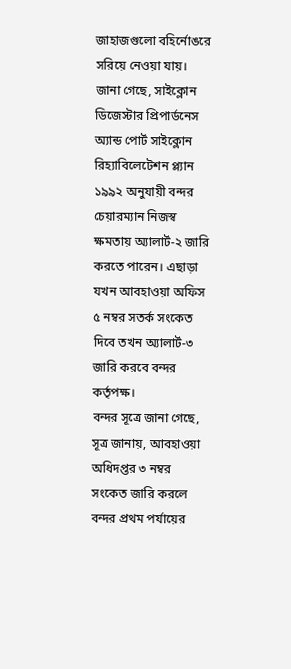জাহাজগুলো বহির্নোঙরে সরিয়ে নেওয়া যায়।
জানা গেছে, সাইক্লোন ডিজেস্টার প্রিপার্ডনেস অ্যান্ড পোর্ট সাইক্লোন রিহ্যাবিলেটেশন প্ল্যান ১৯৯২ অনুযায়ী বন্দর চেয়ারম্যান নিজস্ব ক্ষমতায় অ্যালার্ট-২ জারি করতে পারেন। এছাড়া যখন আবহাওয়া অফিস ৫ নম্বর সতর্ক সংকেত দিবে তখন অ্যালার্ট-৩ জারি করবে বন্দর কর্তৃপক্ষ।
বন্দর সূত্রে জানা গেছে, সূত্র জানায়, আবহাওয়া অধিদপ্তর ৩ নম্বর সংকেত জারি করলে বন্দর প্রথম পর্যায়ের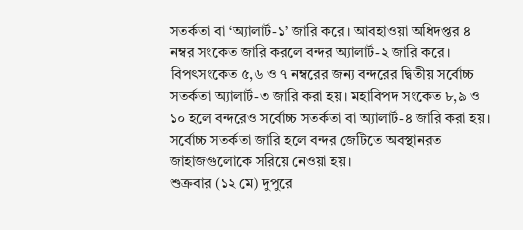সতর্কতা বা ‘অ্যালার্ট-১’ জারি করে। আবহাওয়া অধিদপ্তর ৪ নম্বর সংকেত জারি করলে বন্দর অ্যালার্ট-২ জারি করে। বিপৎসংকেত ৫,৬ ও ৭ নম্বরের জন্য বন্দরের দ্বিতীয় সর্বোচ্চ সতর্কতা অ্যালার্ট-৩ জারি করা হয়। মহাবিপদ সংকেত ৮,৯ ও ১০ হলে বন্দরেও সর্বোচ্চ সতর্কতা বা অ্যালার্ট-৪ জারি করা হয়। সর্বোচ্চ সতর্কতা জারি হলে বন্দর জেটিতে অবস্থানরত জাহাজগুলোকে সরিয়ে নেওয়া হয়।
শুক্রবার (১২ মে) দুপুরে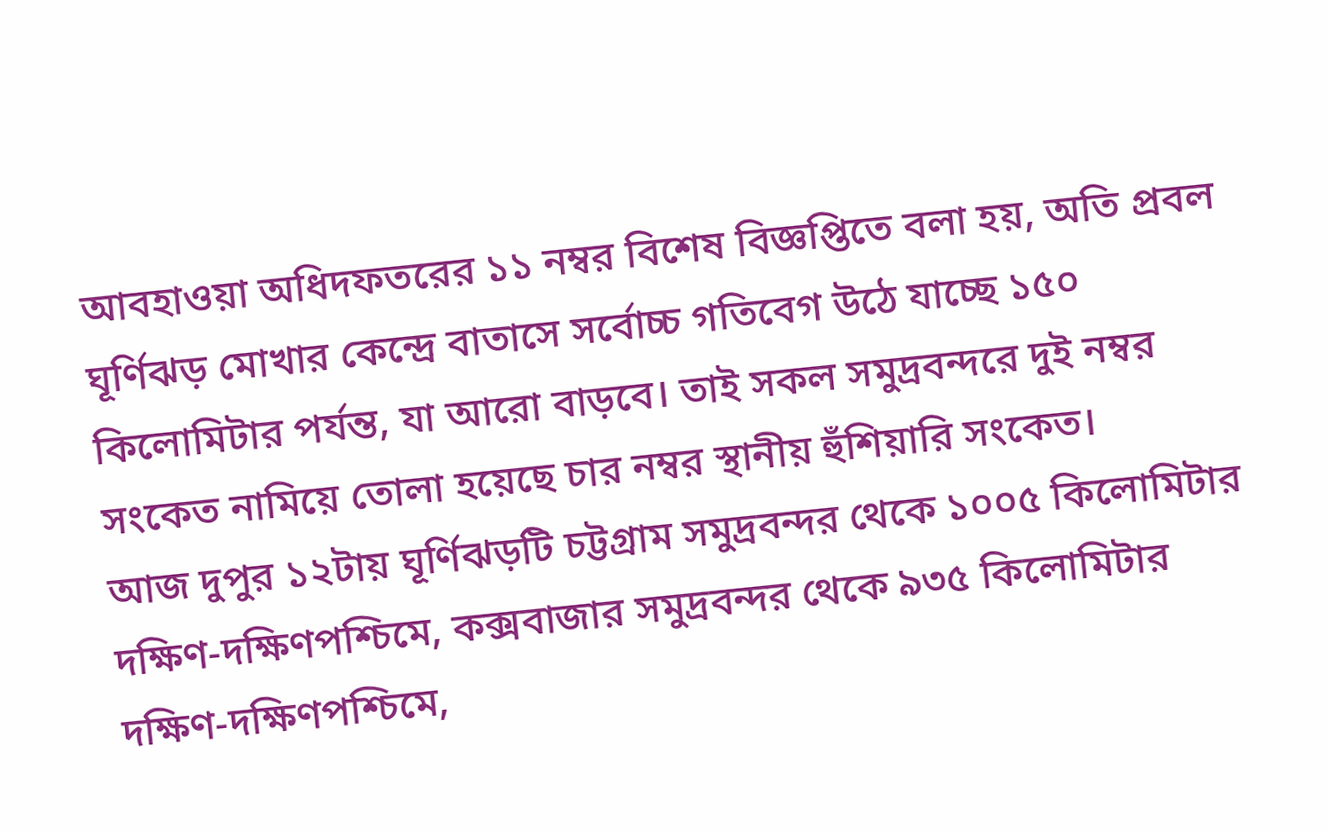আবহাওয়া অধিদফতরের ১১ নম্বর বিশেষ বিজ্ঞপ্তিতে বলা হয়, অতি প্রবল ঘূর্ণিঝড় মোখার কেন্দ্রে বাতাসে সর্বোচ্চ গতিবেগ উঠে যাচ্ছে ১৫০ কিলোমিটার পর্যন্ত, যা আরো বাড়বে। তাই সকল সমুদ্রবন্দরে দুই নম্বর সংকেত নামিয়ে তোলা হয়েছে চার নম্বর স্থানীয় হুঁশিয়ারি সংকেত।
আজ দুপুর ১২টায় ঘূর্ণিঝড়টি চট্টগ্রাম সমুদ্রবন্দর থেকে ১০০৫ কিলোমিটার দক্ষিণ-দক্ষিণপশ্চিমে, কক্সবাজার সমুদ্রবন্দর থেকে ৯৩৫ কিলোমিটার দক্ষিণ-দক্ষিণপশ্চিমে,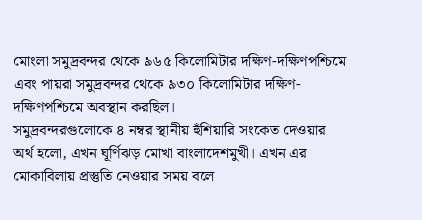মোংলা সমুদ্রবন্দর থেকে ৯৬৫ কিলোমিটার দক্ষিণ-দক্ষিণপশ্চিমে এবং পায়রা সমুদ্রবন্দর থেকে ৯৩০ কিলোমিটার দক্ষিণ-দক্ষিণপশ্চিমে অবস্থান করছিল।
সমুদ্রবন্দরগুলোকে ৪ নম্বর স্থানীয় হুঁশিয়ারি সংকেত দেওয়ার অর্থ হলো, এখন ঘূর্ণিঝড় মোখা বাংলাদেশমুখী। এখন এর মোকাবিলায় প্রস্তুতি নেওয়ার সময় বলে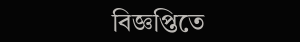বিজ্ঞপ্তিতে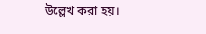উল্লেখ করা হয়।